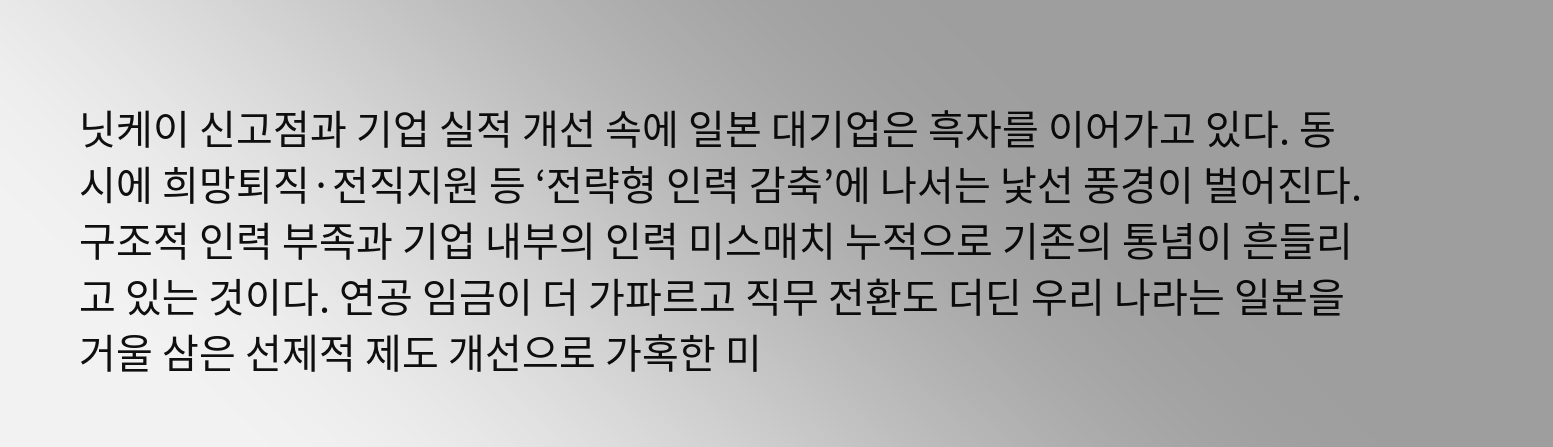닛케이 신고점과 기업 실적 개선 속에 일본 대기업은 흑자를 이어가고 있다. 동시에 희망퇴직·전직지원 등 ‘전략형 인력 감축’에 나서는 낯선 풍경이 벌어진다. 구조적 인력 부족과 기업 내부의 인력 미스매치 누적으로 기존의 통념이 흔들리고 있는 것이다. 연공 임금이 더 가파르고 직무 전환도 더딘 우리 나라는 일본을 거울 삼은 선제적 제도 개선으로 가혹한 미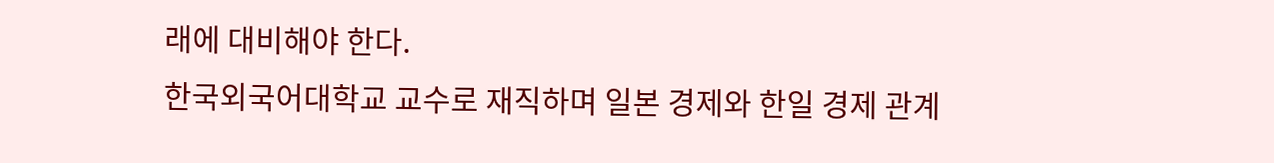래에 대비해야 한다.
한국외국어대학교 교수로 재직하며 일본 경제와 한일 경제 관계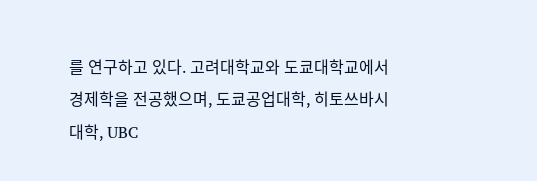를 연구하고 있다. 고려대학교와 도쿄대학교에서 경제학을 전공했으며, 도쿄공업대학, 히토쓰바시대학, UBC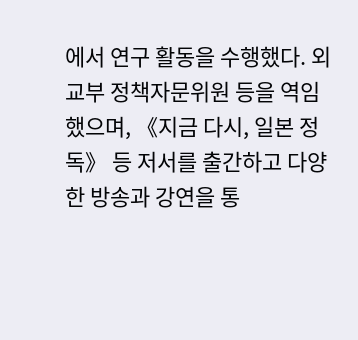에서 연구 활동을 수행했다. 외교부 정책자문위원 등을 역임했으며, 《지금 다시, 일본 정독》 등 저서를 출간하고 다양한 방송과 강연을 통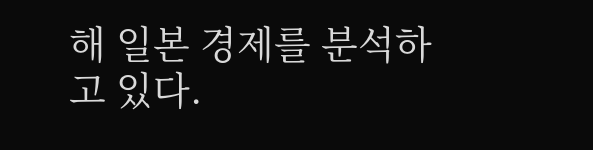해 일본 경제를 분석하고 있다.